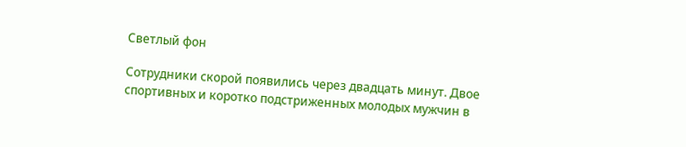Светлый фон

Сотрудники скорой появились через двадцать минут. Двое спортивных и коротко подстриженных молодых мужчин в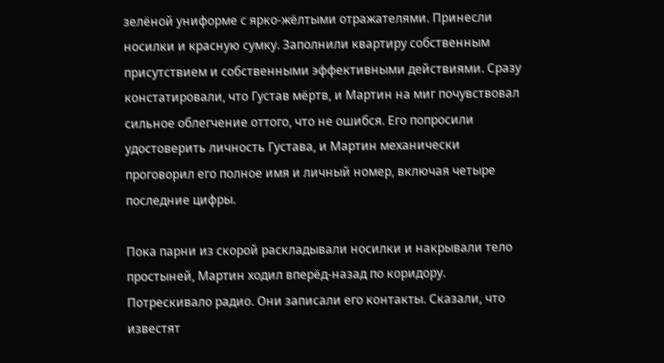зелёной униформе с ярко-жёлтыми отражателями. Принесли носилки и красную сумку. Заполнили квартиру собственным присутствием и собственными эффективными действиями. Сразу констатировали, что Густав мёртв, и Мартин на миг почувствовал сильное облегчение оттого, что не ошибся. Его попросили удостоверить личность Густава, и Мартин механически проговорил его полное имя и личный номер, включая четыре последние цифры.

Пока парни из скорой раскладывали носилки и накрывали тело простыней, Мартин ходил вперёд-назад по коридору. Потрескивало радио. Они записали его контакты. Сказали, что известят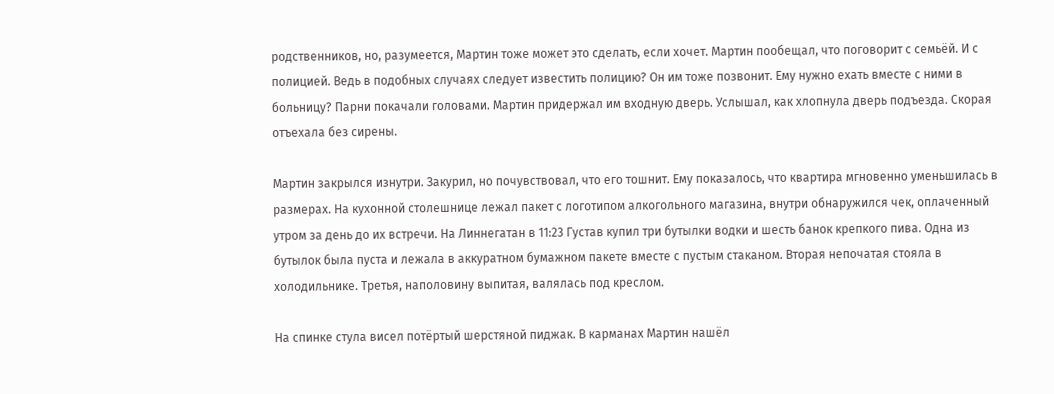родственников, но, разумеется, Мартин тоже может это сделать, если хочет. Мартин пообещал, что поговорит с семьёй. И с полицией. Ведь в подобных случаях следует известить полицию? Он им тоже позвонит. Ему нужно ехать вместе с ними в больницу? Парни покачали головами. Мартин придержал им входную дверь. Услышал, как хлопнула дверь подъезда. Скорая отъехала без сирены.

Мартин закрылся изнутри. Закурил, но почувствовал, что его тошнит. Ему показалось, что квартира мгновенно уменьшилась в размерах. На кухонной столешнице лежал пакет с логотипом алкогольного магазина, внутри обнаружился чек, оплаченный утром за день до их встречи. На Линнегатан в 11:23 Густав купил три бутылки водки и шесть банок крепкого пива. Одна из бутылок была пуста и лежала в аккуратном бумажном пакете вместе с пустым стаканом. Вторая непочатая стояла в холодильнике. Третья, наполовину выпитая, валялась под креслом.

На спинке стула висел потёртый шерстяной пиджак. В карманах Мартин нашёл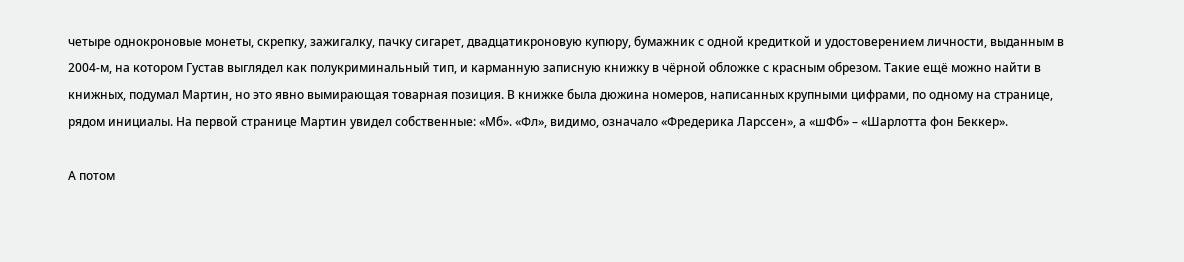четыре однокроновые монеты, скрепку, зажигалку, пачку сигарет, двадцатикроновую купюру, бумажник с одной кредиткой и удостоверением личности, выданным в 2004-м, на котором Густав выглядел как полукриминальный тип, и карманную записную книжку в чёрной обложке с красным обрезом. Такие ещё можно найти в книжных, подумал Мартин, но это явно вымирающая товарная позиция. В книжке была дюжина номеров, написанных крупными цифрами, по одному на странице, рядом инициалы. На первой странице Мартин увидел собственные: «Мб». «Фл», видимо, означало «Фредерика Ларссен», а «шФб» – «Шарлотта фон Беккер».

А потом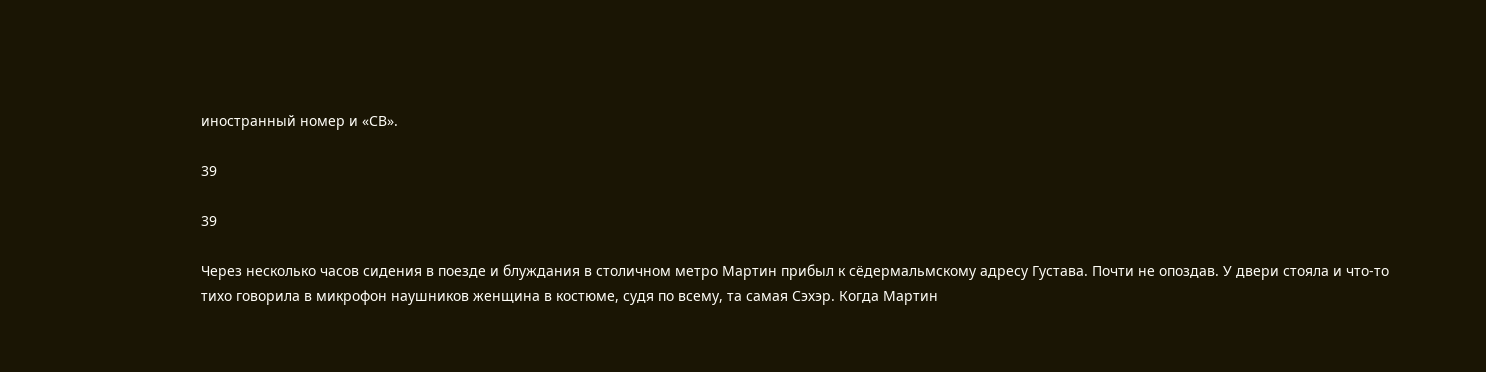иностранный номер и «СВ».

39

39

Через несколько часов сидения в поезде и блуждания в столичном метро Мартин прибыл к сёдермальмскому адресу Густава. Почти не опоздав. У двери стояла и что-то тихо говорила в микрофон наушников женщина в костюме, судя по всему, та самая Сэхэр. Когда Мартин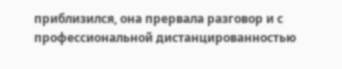приблизился, она прервала разговор и с профессиональной дистанцированностью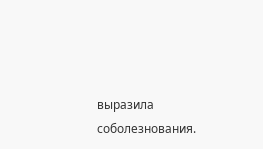выразила соболезнования.